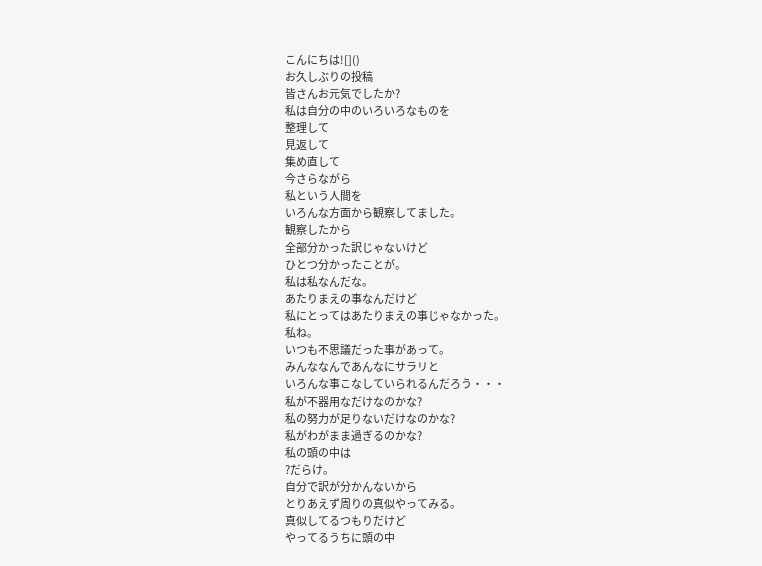こんにちは![]()
お久しぶりの投稿
皆さんお元気でしたか?
私は自分の中のいろいろなものを
整理して
見返して
集め直して
今さらながら
私という人間を
いろんな方面から観察してました。
観察したから
全部分かった訳じゃないけど
ひとつ分かったことが。
私は私なんだな。
あたりまえの事なんだけど
私にとってはあたりまえの事じゃなかった。
私ね。
いつも不思議だった事があって。
みんななんであんなにサラリと
いろんな事こなしていられるんだろう・・・
私が不器用なだけなのかな?
私の努力が足りないだけなのかな?
私がわがまま過ぎるのかな?
私の頭の中は
?だらけ。
自分で訳が分かんないから
とりあえず周りの真似やってみる。
真似してるつもりだけど
やってるうちに頭の中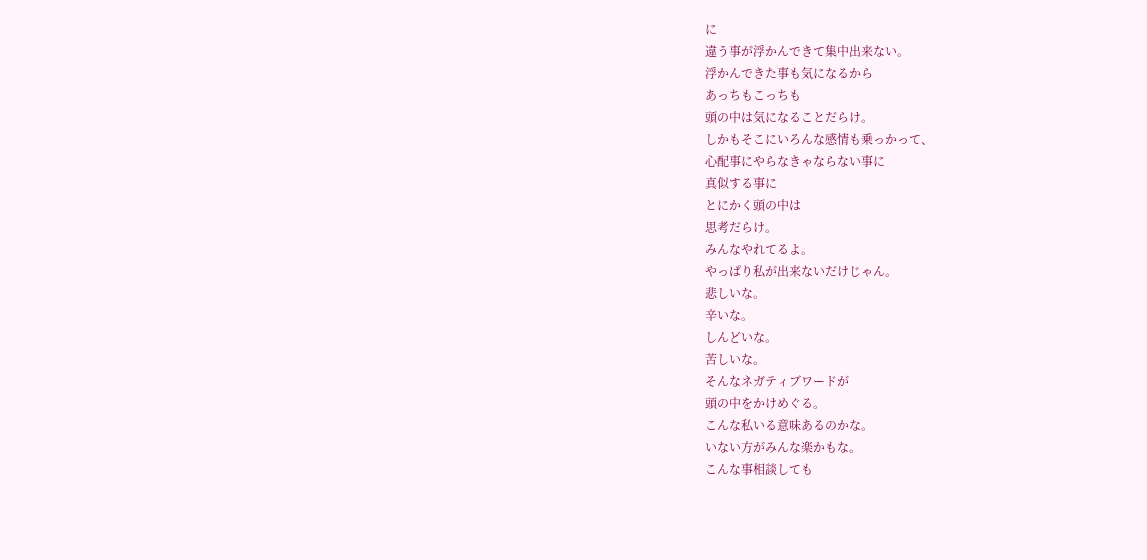に
違う事が浮かんできて集中出来ない。
浮かんできた事も気になるから
あっちもこっちも
頭の中は気になることだらけ。
しかもそこにいろんな感情も乗っかって、
心配事にやらなきゃならない事に
真似する事に
とにかく頭の中は
思考だらけ。
みんなやれてるよ。
やっぱり私が出来ないだけじゃん。
悲しいな。
辛いな。
しんどいな。
苦しいな。
そんなネガティブワードが
頭の中をかけめぐる。
こんな私いる意味あるのかな。
いない方がみんな楽かもな。
こんな事相談しても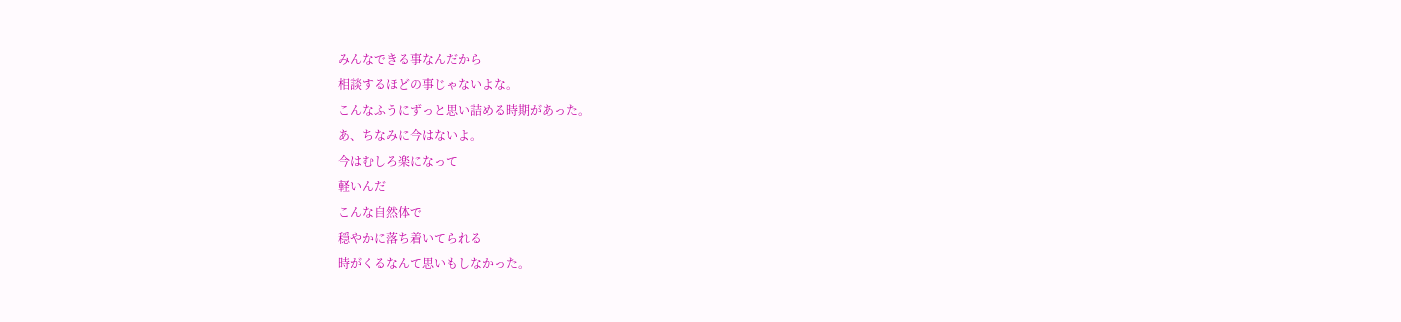みんなできる事なんだから
相談するほどの事じゃないよな。
こんなふうにずっと思い詰める時期があった。
あ、ちなみに今はないよ。
今はむしろ楽になって
軽いんだ
こんな自然体で
穏やかに落ち着いてられる
時がくるなんて思いもしなかった。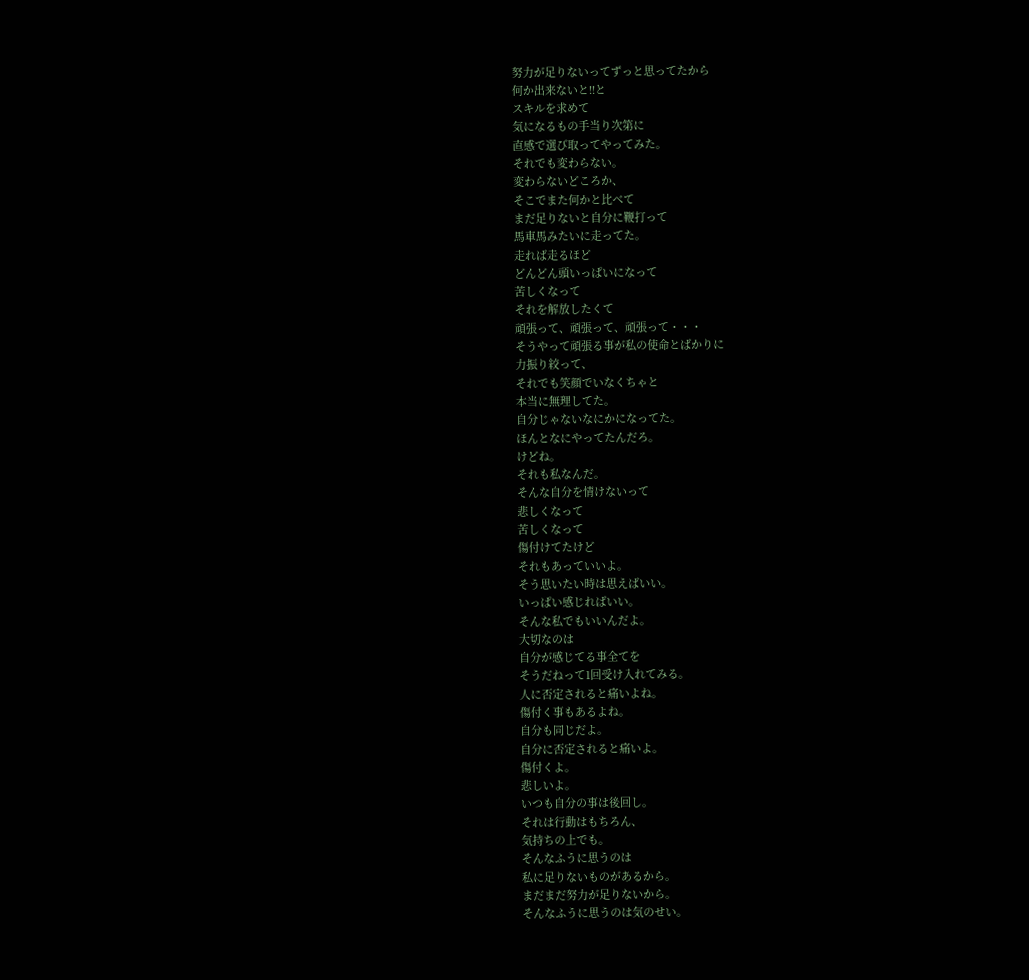努力が足りないってずっと思ってたから
何か出来ないと!!と
スキルを求めて
気になるもの手当り次第に
直感で選び取ってやってみた。
それでも変わらない。
変わらないどころか、
そこでまた何かと比べて
まだ足りないと自分に鞭打って
馬車馬みたいに走ってた。
走れば走るほど
どんどん頭いっぱいになって
苦しくなって
それを解放したくて
頑張って、頑張って、頑張って・・・
そうやって頑張る事が私の使命とばかりに
力振り絞って、
それでも笑顔でいなくちゃと
本当に無理してた。
自分じゃないなにかになってた。
ほんとなにやってたんだろ。
けどね。
それも私なんだ。
そんな自分を情けないって
悲しくなって
苦しくなって
傷付けてたけど
それもあっていいよ。
そう思いたい時は思えばいい。
いっぱい感じればいい。
そんな私でもいいんだよ。
大切なのは
自分が感じてる事全てを
そうだねって1回受け入れてみる。
人に否定されると痛いよね。
傷付く事もあるよね。
自分も同じだよ。
自分に否定されると痛いよ。
傷付くよ。
悲しいよ。
いつも自分の事は後回し。
それは行動はもちろん、
気持ちの上でも。
そんなふうに思うのは
私に足りないものがあるから。
まだまだ努力が足りないから。
そんなふうに思うのは気のせい。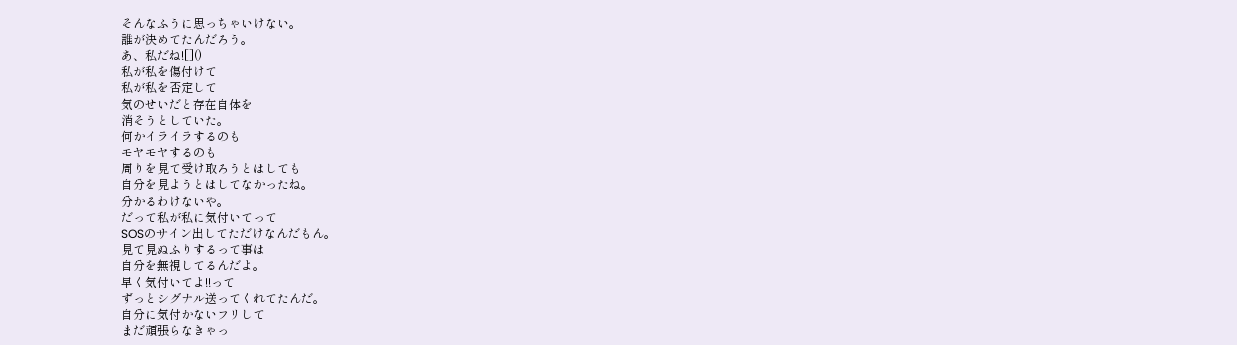そんなふうに思っちゃいけない。
誰が決めてたんだろう。
あ、私だね![]()
私が私を傷付けて
私が私を否定して
気のせいだと存在自体を
消そうとしていた。
何かイライラするのも
モヤモヤするのも
周りを見て受け取ろうとはしても
自分を見ようとはしてなかったね。
分かるわけないや。
だって私が私に気付いてって
SOSのサイン出してただけなんだもん。
見て見ぬふりするって事は
自分を無視してるんだよ。
早く気付いてよ!!って
ずっとシグナル送ってくれてたんだ。
自分に気付かないフリして
まだ頑張らなきゃっ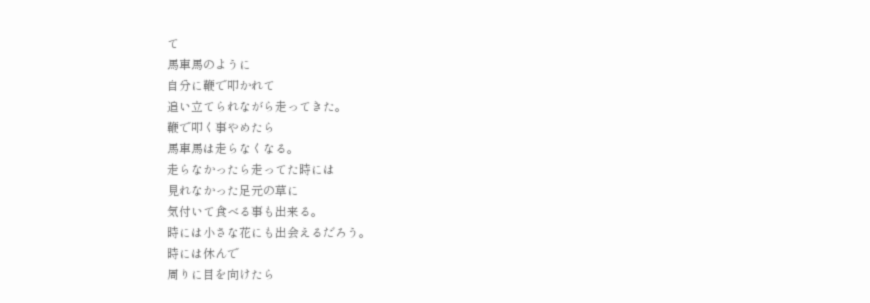て
馬車馬のように
自分に鞭で叩かれて
追い立てられながら走ってきた。
鞭で叩く事やめたら
馬車馬は走らなくなる。
走らなかったら走ってた時には
見れなかった足元の草に
気付いて食べる事も出来る。
時には小さな花にも出会えるだろう。
時には休んで
周りに目を向けたら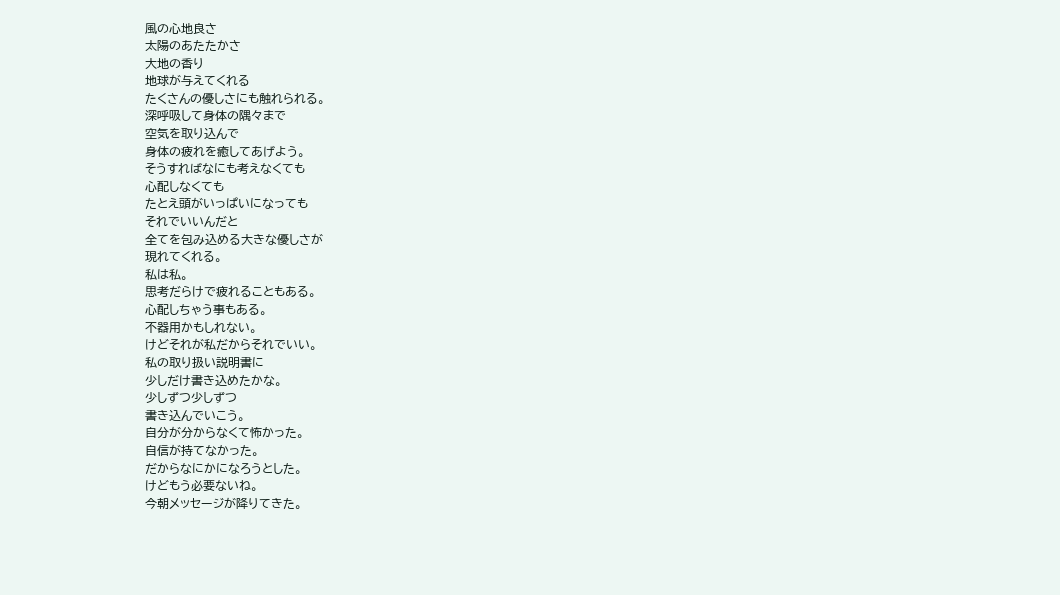風の心地良さ
太陽のあたたかさ
大地の香り
地球が与えてくれる
たくさんの優しさにも触れられる。
深呼吸して身体の隅々まで
空気を取り込んで
身体の疲れを癒してあげよう。
そうすればなにも考えなくても
心配しなくても
たとえ頭がいっぱいになっても
それでいいんだと
全てを包み込める大きな優しさが
現れてくれる。
私は私。
思考だらけで疲れることもある。
心配しちゃう事もある。
不器用かもしれない。
けどそれが私だからそれでいい。
私の取り扱い説明書に
少しだけ書き込めたかな。
少しずつ少しずつ
書き込んでいこう。
自分が分からなくて怖かった。
自信が持てなかった。
だからなにかになろうとした。
けどもう必要ないね。
今朝メッセージが降りてきた。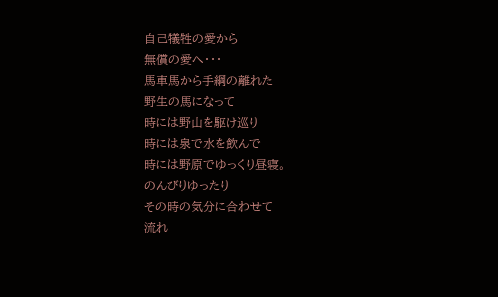自己犠牲の愛から
無償の愛へ・・・
馬車馬から手綱の離れた
野生の馬になって
時には野山を駆け巡り
時には泉で水を飲んで
時には野原でゆっくり昼寝。
のんびりゆったり
その時の気分に合わせて
流れ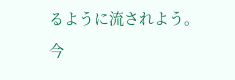るように流されよう。
今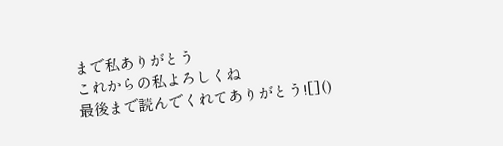まで私ありがとう
これからの私よろしくね
最後まで読んでくれてありがとう![]()